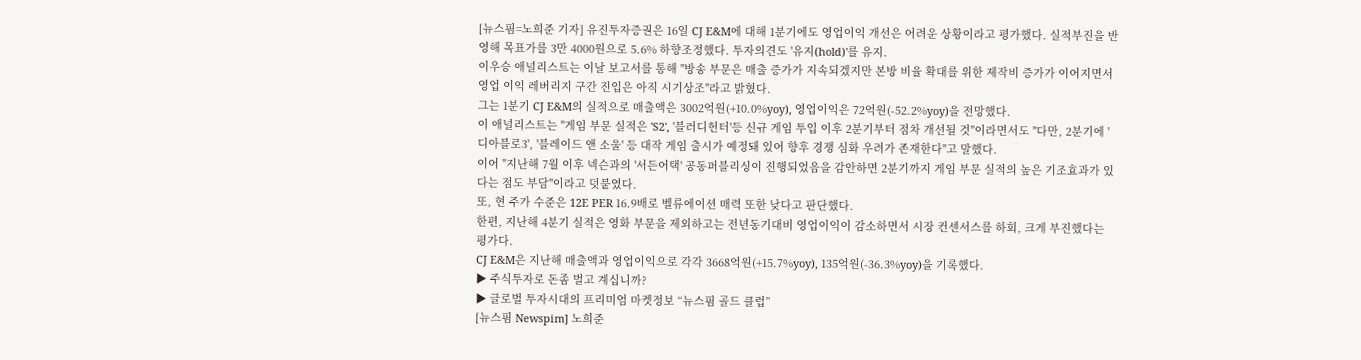[뉴스핌=노희준 기자] 유진투자증권은 16일 CJ E&M에 대해 1분기에도 영업이익 개선은 어려운 상황이라고 평가했다. 실적부진을 반영해 목표가를 3만 4000원으로 5.6% 하향조정했다. 투자의견도 '유지(hold)'를 유지.
이우승 애널리스트는 이날 보고서를 통해 "방송 부문은 매출 증가가 지속되겠지만 본방 비율 확대를 위한 제작비 증가가 이어지면서 영업 이익 레버리지 구간 진입은 아직 시기상조"라고 밝혔다.
그는 1분기 CJ E&M의 실적으로 매출액은 3002억원(+10.0%yoy), 영업이익은 72억원(-52.2%yoy)을 전망했다.
이 애널리스트는 "게임 부문 실적은 'S2', '블러디헌터'등 신규 게임 투입 이후 2분기부터 점차 개선될 것"이라면서도 "다만, 2분기에 '디아블로3', '블레이드 앤 소울' 등 대작 게임 출시가 예정돼 있어 향후 경쟁 심화 우려가 존재한다"고 말했다.
이어 "지난해 7월 이후 넥슨과의 '서든어택' 공동퍼블리싱이 진행되었음을 감안하면 2분기까지 게임 부문 실적의 높은 기조효과가 있다는 점도 부담"이라고 덧붙였다.
또, 현 주가 수준은 12E PER 16.9배로 벨류에이션 매력 또한 낮다고 판단했다.
한편, 지난해 4분기 실적은 영화 부문을 제외하고는 전년동기대비 영업이익이 감소하면서 시장 컨센서스를 하회, 크게 부진했다는 평가다.
CJ E&M은 지난해 매출액과 영업이익으로 각각 3668억원(+15.7%yoy), 135억원(-36.3%yoy)을 기록했다.
▶ 주식투자로 돈좀 벌고 계십니까?
▶ 글로벌 투자시대의 프리미엄 마켓정보 “뉴스핌 골드 클럽”
[뉴스핌 Newspim] 노희준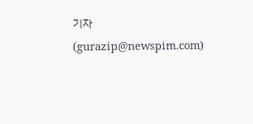기자 (gurazip@newspim.com)